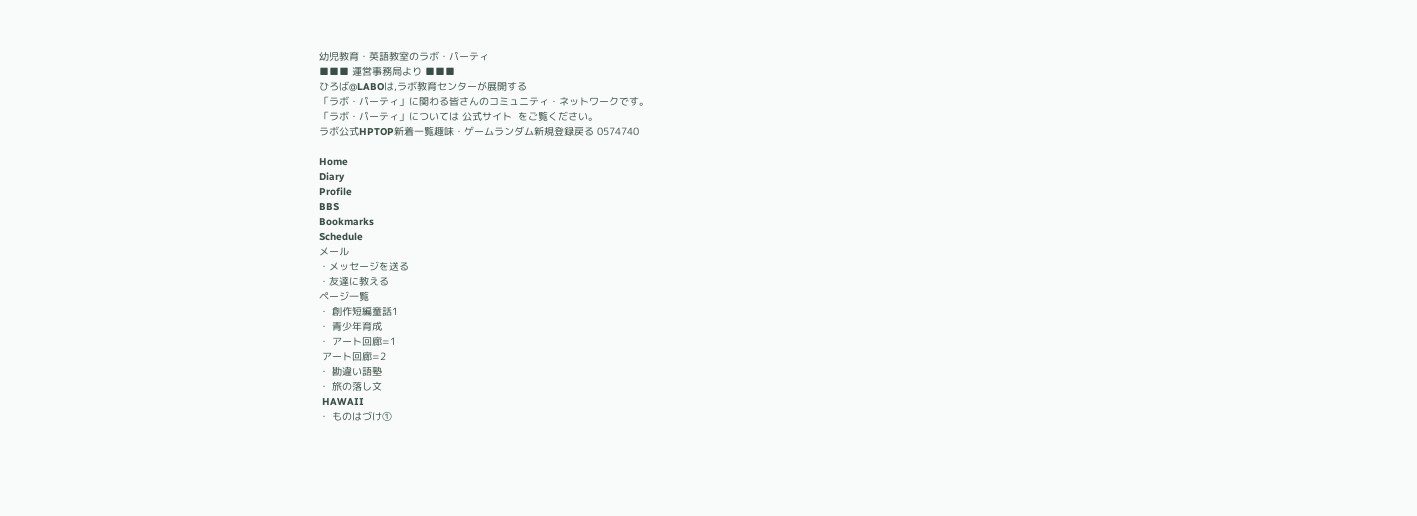幼児教育・英語教室のラボ・パーティ
■■■ 運営事務局より ■■■
ひろば@LABOは,ラボ教育センターが展開する
「ラボ・パーティ」に関わる皆さんのコミュニティ・ネットワークです。
「ラボ・パーティ」については 公式サイト  をご覧ください。
ラボ公式HPTOP新着一覧趣味・ゲームランダム新規登録戻る 0574740

Home
Diary
Profile
BBS
Bookmarks
Schedule
メール
・メッセージを送る
・友達に教える
ページ一覧
・ 創作短編童話1
・ 青少年育成
・ アート回廊=1
 アート回廊=2
・ 勘違い語塾
・ 旅の落し文
 HAWAII
・ ものはづけ①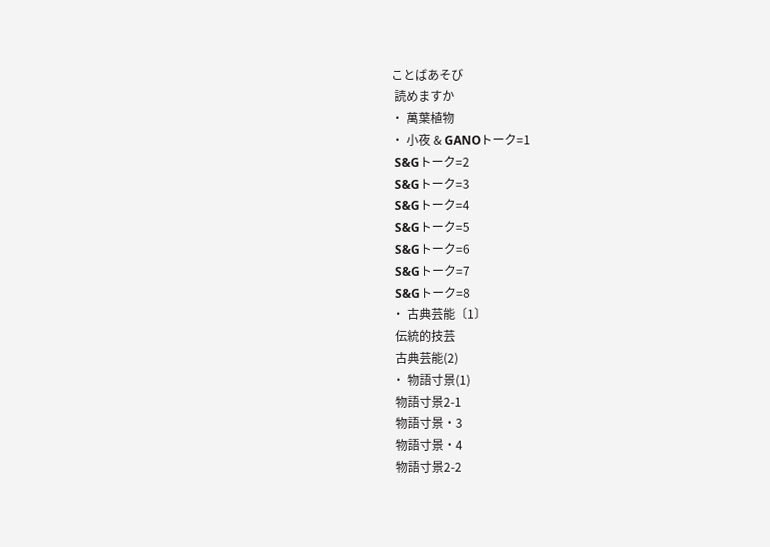ことばあそび
 読めますか
・ 萬葉植物
・ 小夜 & GANOトーク=1
 S&Gトーク=2
 S&Gトーク=3
 S&Gトーク=4
 S&Gトーク=5
 S&Gトーク=6
 S&Gトーク=7
 S&Gトーク=8
・ 古典芸能〔1〕
 伝統的技芸
 古典芸能(2)
・ 物語寸景(1)
 物語寸景2-1
 物語寸景・3
 物語寸景・4
 物語寸景2-2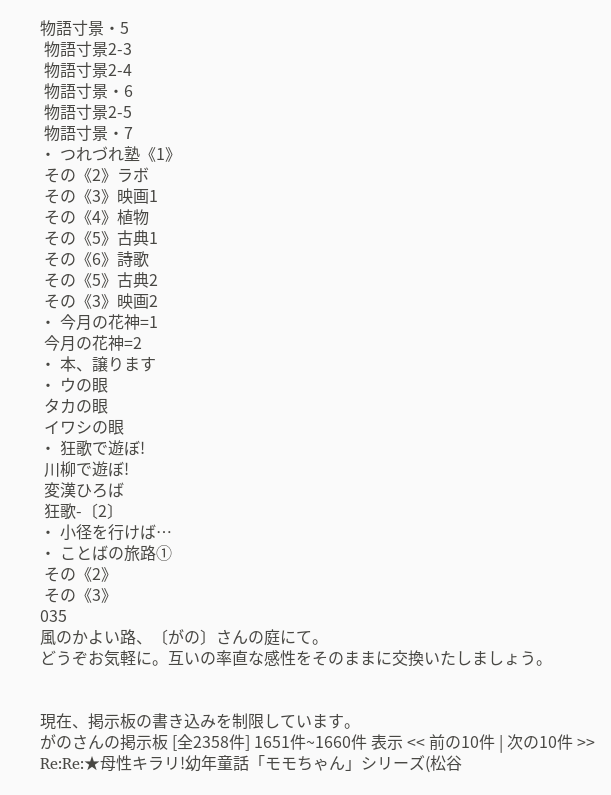物語寸景・5
 物語寸景2-3
 物語寸景2-4
 物語寸景・6
 物語寸景2-5
 物語寸景・7
・ つれづれ塾《1》
 その《2》ラボ
 その《3》映画1
 その《4》植物
 その《5》古典1
 その《6》詩歌
 その《5》古典2
 その《3》映画2
・ 今月の花神=1
 今月の花神=2
・ 本、譲ります
・ ウの眼
 タカの眼
 イワシの眼
・ 狂歌で遊ぼ!
 川柳で遊ぼ!
 変漢ひろば
 狂歌-〔2〕
・ 小径を行けば…
・ ことばの旅路①
 その《2》
 その《3》
035
風のかよい路、〔がの〕さんの庭にて。
どうぞお気軽に。互いの率直な感性をそのままに交換いたしましょう。


現在、掲示板の書き込みを制限しています。
がのさんの掲示板 [全2358件] 1651件~1660件 表示 << 前の10件 | 次の10件 >>
Re:Re:★母性キラリ!幼年童話「モモちゃん」シリーズ(松谷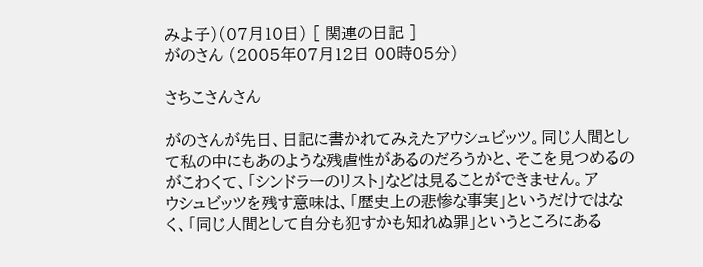みよ子)(07月10日) [ 関連の日記 ]
がのさん (2005年07月12日 00時05分)

さちこさんさん

がのさんが先日、日記に書かれてみえたアウシュビッツ。同じ人間とし
て私の中にもあのような残虐性があるのだろうかと、そこを見つめるの
がこわくて、「シンドラーのリスト」などは見ることができません。ア
ウシュビッツを残す意味は、「歴史上の悲惨な事実」というだけではな
く、「同じ人間として自分も犯すかも知れぬ罪」というところにある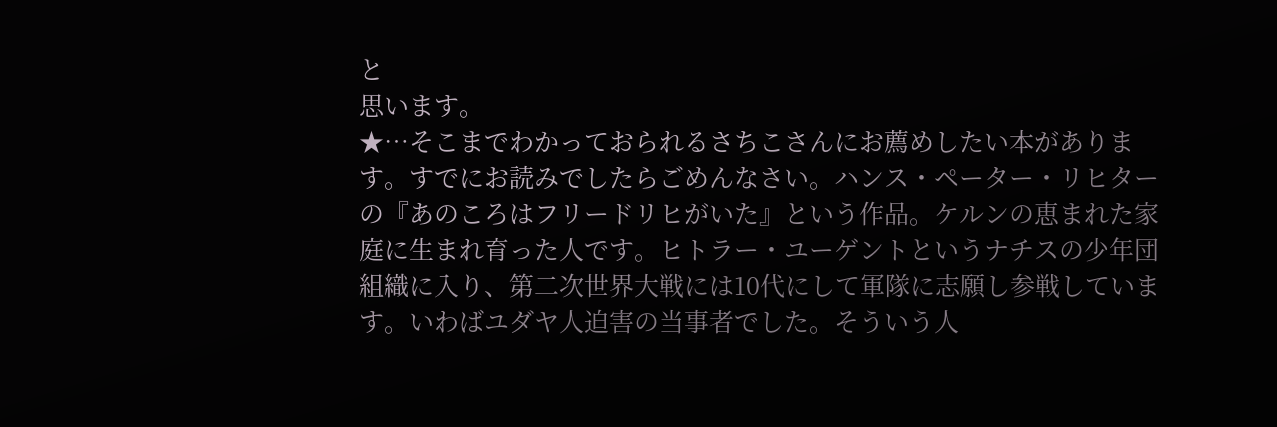と
思います。
★…そこまでわかっておられるさちこさんにお薦めしたい本がありま
す。すでにお読みでしたらごめんなさい。ハンス・ペーター・リヒター
の『あのころはフリードリヒがいた』という作品。ケルンの恵まれた家
庭に生まれ育った人です。ヒトラー・ユーゲントというナチスの少年団
組織に入り、第二次世界大戦には10代にして軍隊に志願し参戦していま
す。いわばユダヤ人迫害の当事者でした。そういう人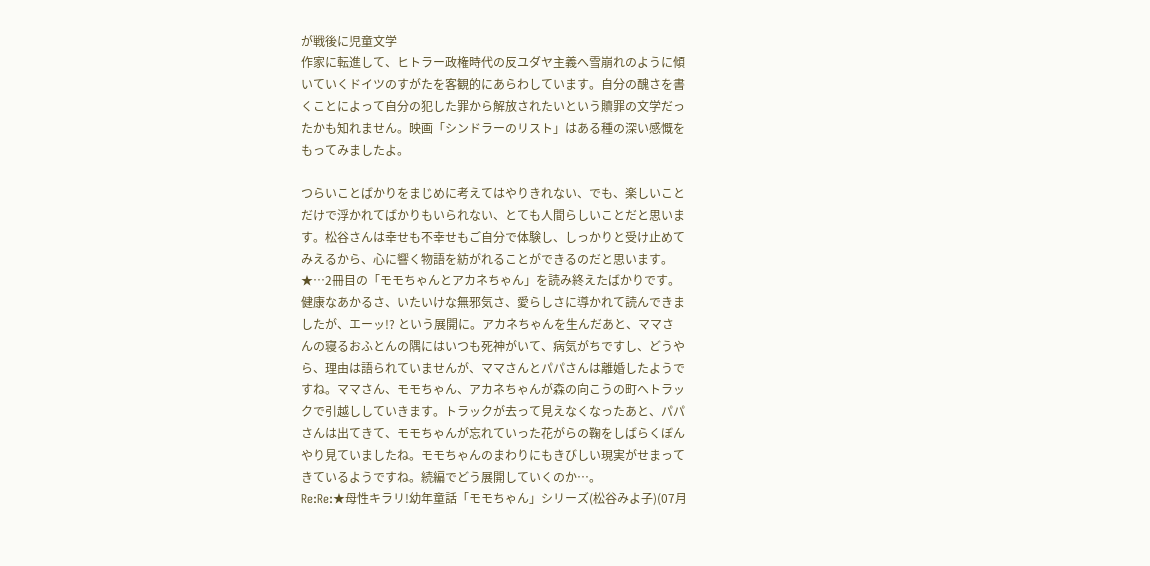が戦後に児童文学
作家に転進して、ヒトラー政権時代の反ユダヤ主義へ雪崩れのように傾
いていくドイツのすがたを客観的にあらわしています。自分の醜さを書
くことによって自分の犯した罪から解放されたいという贖罪の文学だっ
たかも知れません。映画「シンドラーのリスト」はある種の深い感慨を
もってみましたよ。

つらいことばかりをまじめに考えてはやりきれない、でも、楽しいこと
だけで浮かれてばかりもいられない、とても人間らしいことだと思いま
す。松谷さんは幸せも不幸せもご自分で体験し、しっかりと受け止めて
みえるから、心に響く物語を紡がれることができるのだと思います。
★…2冊目の「モモちゃんとアカネちゃん」を読み終えたばかりです。
健康なあかるさ、いたいけな無邪気さ、愛らしさに導かれて読んできま
したが、エーッ!? という展開に。アカネちゃんを生んだあと、ママさ
んの寝るおふとんの隅にはいつも死神がいて、病気がちですし、どうや
ら、理由は語られていませんが、ママさんとパパさんは離婚したようで
すね。ママさん、モモちゃん、アカネちゃんが森の向こうの町へトラッ
クで引越ししていきます。トラックが去って見えなくなったあと、パパ
さんは出てきて、モモちゃんが忘れていった花がらの鞠をしばらくぼん
やり見ていましたね。モモちゃんのまわりにもきびしい現実がせまって
きているようですね。続編でどう展開していくのか…。
Re:Re:★母性キラリ!幼年童話「モモちゃん」シリーズ(松谷みよ子)(07月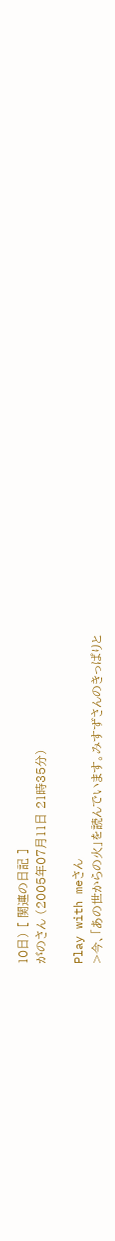10日) [ 関連の日記 ]
がのさん (2005年07月11日 21時35分)

Play with meさん
>今、「あの世からの火」を読んでいます。みすずさんのきっぱりと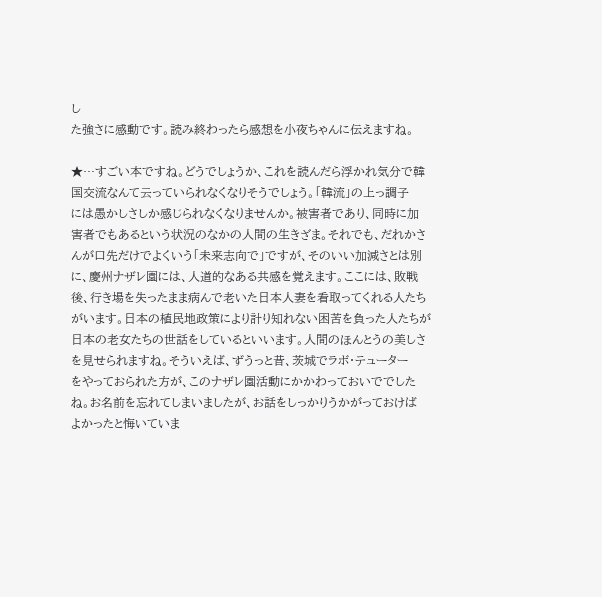し
た強さに感動です。読み終わったら感想を小夜ちゃんに伝えますね。

★…すごい本ですね。どうでしょうか、これを読んだら浮かれ気分で韓
国交流なんて云っていられなくなりそうでしょう。「韓流」の上っ調子
には愚かしさしか感じられなくなりませんか。被害者であり、同時に加
害者でもあるという状況のなかの人間の生きざま。それでも、だれかさ
んが口先だけでよくいう「未来志向で」ですが、そのいい加減さとは別
に、慶州ナザレ園には、人道的なある共感を覚えます。ここには、敗戦
後、行き場を失ったまま病んで老いた日本人妻を看取ってくれる人たち
がいます。日本の植民地政策により計り知れない困苦を負った人たちが
日本の老女たちの世話をしているといいます。人間のほんとうの美しさ
を見せられますね。そういえば、ずうっと昔、茨城でラボ・テューター
をやっておられた方が、このナザレ園活動にかかわっておいででした
ね。お名前を忘れてしまいましたが、お話をしっかりうかがっておけば
よかったと悔いていま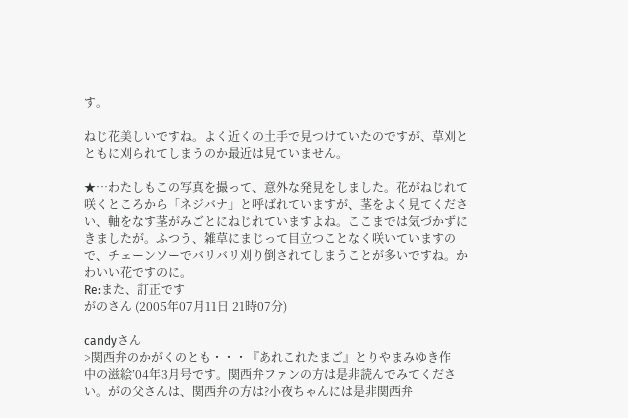す。

ねじ花美しいですね。よく近くの土手で見つけていたのですが、草刈と
ともに刈られてしまうのか最近は見ていません。

★…わたしもこの写真を撮って、意外な発見をしました。花がねじれて
咲くところから「ネジバナ」と呼ばれていますが、茎をよく見てくださ
い、軸をなす茎がみごとにねじれていますよね。ここまでは気づかずに
きましたが。ふつう、雑草にまじって目立つことなく咲いていますの
で、チェーンソーでバリバリ刈り倒されてしまうことが多いですね。か
わいい花ですのに。
Re:また、訂正です
がのさん (2005年07月11日 21時07分)

candyさん
>関西弁のかがくのとも・・・『あれこれたまご』とりやまみゆき作
中の滋絵’04年3月号です。関西弁ファンの方は是非読んでみてくださ
い。がの父さんは、関西弁の方は?小夜ちゃんには是非関西弁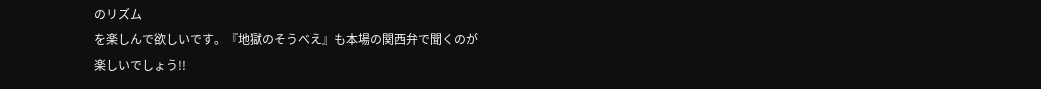のリズム
を楽しんで欲しいです。『地獄のそうべえ』も本場の関西弁で聞くのが
楽しいでしょう!!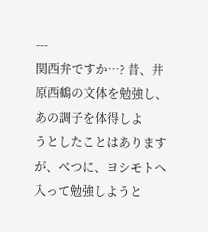---
関西弁ですか…? 昔、井原西鶴の文体を勉強し、あの調子を体得しよ
うとしたことはありますが、べつに、ヨシモトへ入って勉強しようと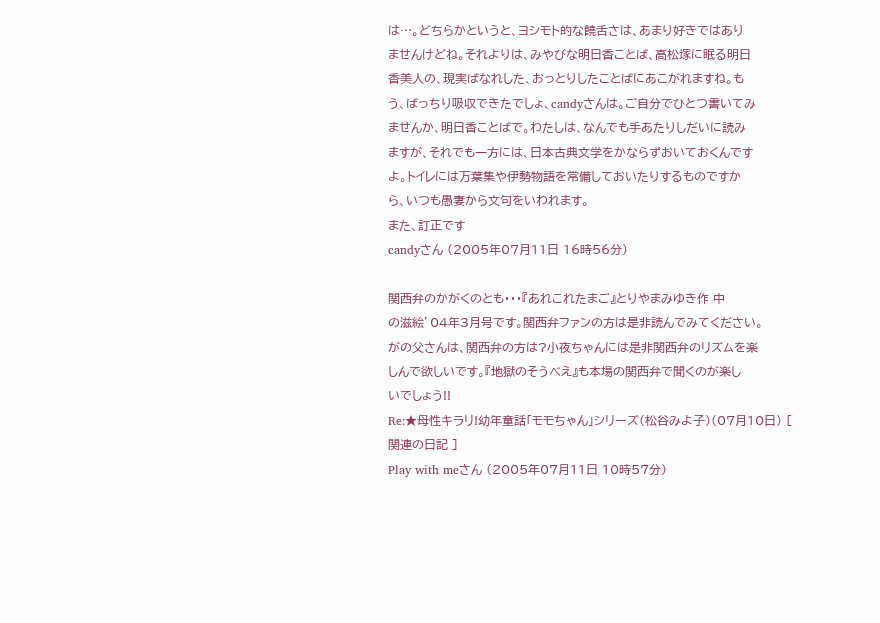は…。どちらかというと、ヨシモト的な饒舌さは、あまり好きではあり
ませんけどね。それよりは、みやびな明日香ことば、高松塚に眠る明日
香美人の、現実ばなれした、おっとりしたことばにあこがれますね。も
う、ばっちり吸収できたでしょ、candyさんは。ご自分でひとつ書いてみ
ませんか、明日香ことばで。わたしは、なんでも手あたりしだいに読み
ますが、それでも一方には、日本古典文学をかならずおいておくんです
よ。トイレには万葉集や伊勢物語を常備しておいたりするものですか
ら、いつも愚妻から文句をいわれます。
また、訂正です
candyさん (2005年07月11日 16時56分)

関西弁のかがくのとも・・・『あれこれたまご』とりやまみゆき作 中
の滋絵’04年3月号です。関西弁ファンの方は是非読んでみてください。
がの父さんは、関西弁の方は?小夜ちゃんには是非関西弁のリズムを楽
しんで欲しいです。『地獄のそうべえ』も本場の関西弁で聞くのが楽し
いでしょう!!
Re:★母性キラリ!幼年童話「モモちゃん」シリーズ(松谷みよ子)(07月10日) [ 関連の日記 ]
Play with meさん (2005年07月11日 10時57分)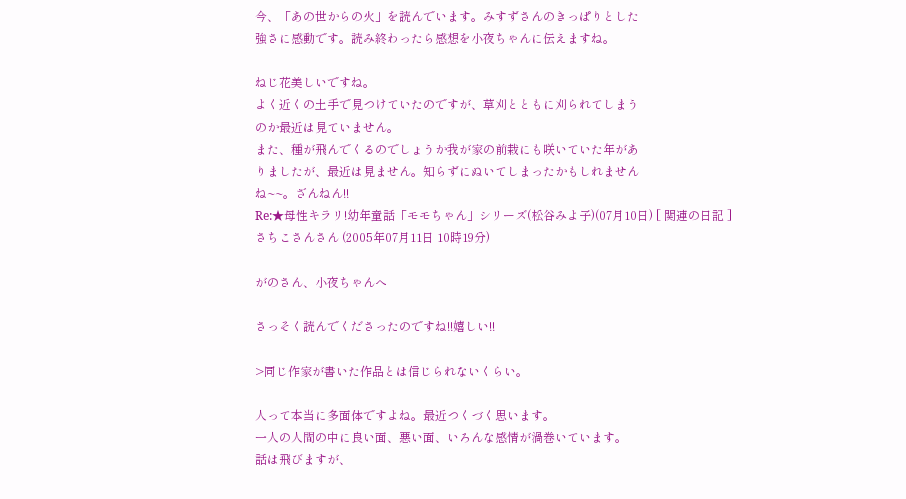今、「あの世からの火」を読んでいます。みすずさんのきっぱりとした
強さに感動です。読み終わったら感想を小夜ちゃんに伝えますね。

ねじ花美しいですね。
よく近くの土手で見つけていたのですが、草刈とともに刈られてしまう
のか最近は見ていません。
また、種が飛んでくるのでしょうか我が家の前栽にも咲いていた年があ
りましたが、最近は見ません。知らずにぬいてしまったかもしれません
ね~~。ざんねん!!
Re:★母性キラリ!幼年童話「モモちゃん」シリーズ(松谷みよ子)(07月10日) [ 関連の日記 ]
さちこさんさん (2005年07月11日 10時19分)

がのさん、小夜ちゃんへ

さっそく読んでくださったのですね!!嬉しい!!

>同じ作家が書いた作品とは信じられないくらい。

人って本当に多面体ですよね。最近つくづく思います。
一人の人間の中に良い面、悪い面、いろんな感情が渦巻いています。
話は飛びますが、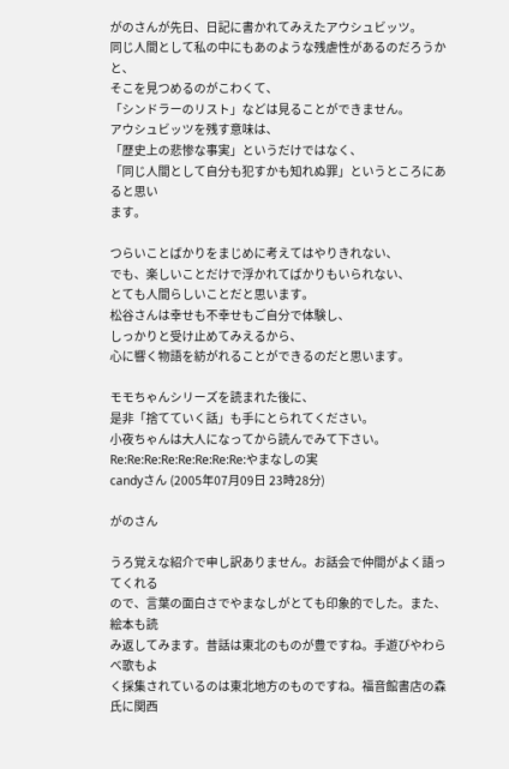がのさんが先日、日記に書かれてみえたアウシュビッツ。
同じ人間として私の中にもあのような残虐性があるのだろうかと、
そこを見つめるのがこわくて、
「シンドラーのリスト」などは見ることができません。
アウシュビッツを残す意味は、
「歴史上の悲惨な事実」というだけではなく、
「同じ人間として自分も犯すかも知れぬ罪」というところにあると思い
ます。

つらいことばかりをまじめに考えてはやりきれない、
でも、楽しいことだけで浮かれてばかりもいられない、
とても人間らしいことだと思います。
松谷さんは幸せも不幸せもご自分で体験し、
しっかりと受け止めてみえるから、
心に響く物語を紡がれることができるのだと思います。

モモちゃんシリーズを読まれた後に、
是非「捨てていく話」も手にとられてください。
小夜ちゃんは大人になってから読んでみて下さい。
Re:Re:Re:Re:Re:Re:Re:Re:やまなしの実
candyさん (2005年07月09日 23時28分)

がのさん

うろ覚えな紹介で申し訳ありません。お話会で仲間がよく語ってくれる
ので、言葉の面白さでやまなしがとても印象的でした。また、絵本も読
み返してみます。昔話は東北のものが豊ですね。手遊びやわらべ歌もよ
く採集されているのは東北地方のものですね。福音館書店の森氏に関西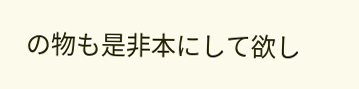の物も是非本にして欲し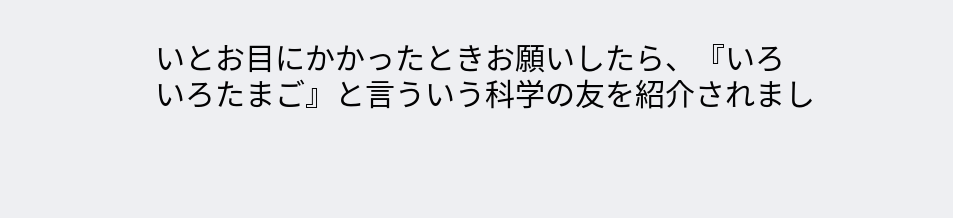いとお目にかかったときお願いしたら、『いろ
いろたまご』と言ういう科学の友を紹介されまし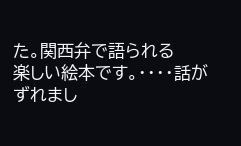た。関西弁で語られる
楽しい絵本です。・・・・話がずれまし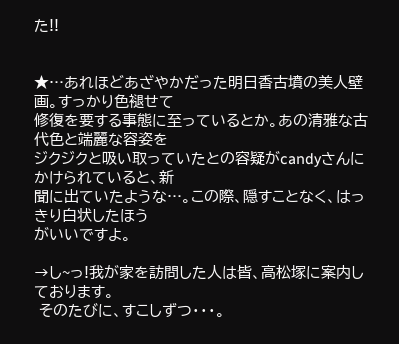た!!


★…あれほどあざやかだった明日香古墳の美人壁画。すっかり色褪せて
修復を要する事態に至っているとか。あの清雅な古代色と端麗な容姿を
ジクジクと吸い取っていたとの容疑がcandyさんにかけられていると、新
聞に出ていたような…。この際、隠すことなく、はっきり白状したほう
がいいですよ。

→し~っ!我が家を訪問した人は皆、高松塚に案内しております。
 そのたびに、すこしずつ・・・。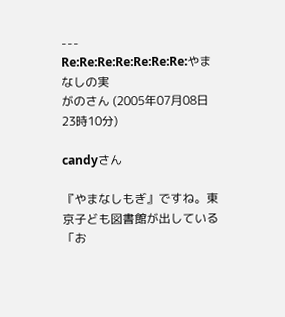---
Re:Re:Re:Re:Re:Re:Re:やまなしの実
がのさん (2005年07月08日 23時10分)

candyさん

『やまなしもぎ』ですね。東京子ども図書館が出している「お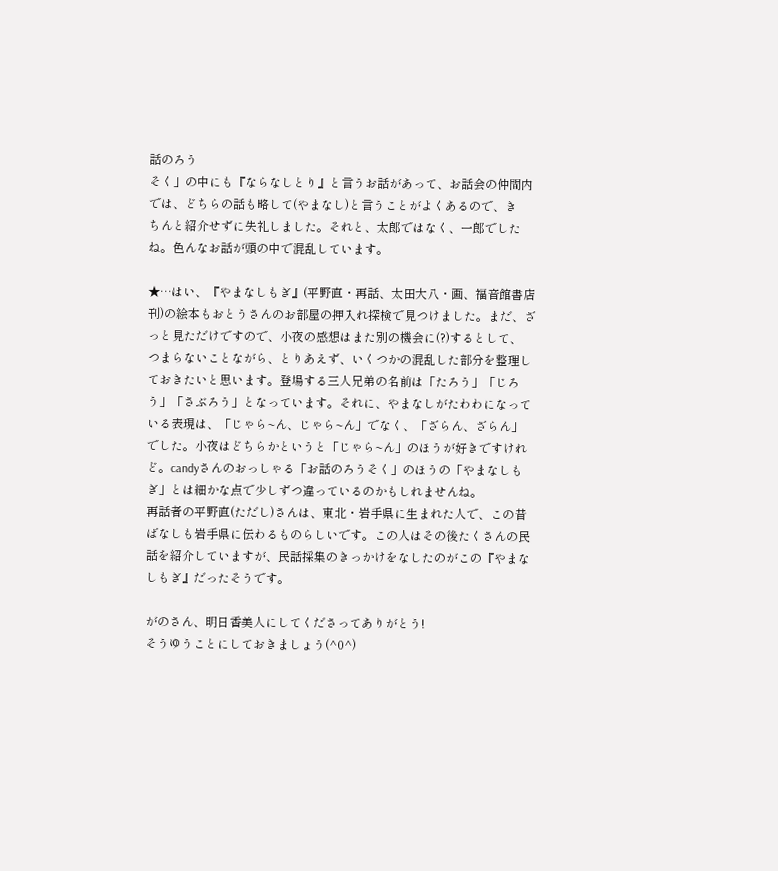話のろう
そく」の中にも『ならなしとり』と言うお話があって、お話会の仲間内
では、どちらの話も略して(やまなし)と言うことがよくあるので、き
ちんと紹介せずに失礼しました。それと、太郎ではなく、一郎でした
ね。色んなお話が頭の中で混乱しています。

★…はい、『やまなしもぎ』(平野直・再話、太田大八・画、福音館書店
刊)の絵本もおとうさんのお部屋の押入れ探検で見つけました。まだ、ざ
っと見ただけですので、小夜の感想はまた別の機会に(?)するとして、
つまらないことながら、とりあえず、いくつかの混乱した部分を整理し
ておきたいと思います。登場する三人兄弟の名前は「たろう」「じろ
う」「さぶろう」となっています。それに、やまなしがたわわになって
いる表現は、「じゃら~ん、じゃら~ん」でなく、「ざらん、ざらん」
でした。小夜はどちらかというと「じゃら~ん」のほうが好きですけれ
ど。candyさんのおっしゃる「お話のろうそく」のほうの「やまなしも
ぎ」とは細かな点で少しずつ違っているのかもしれませんね。
再話者の平野直(ただし)さんは、東北・岩手県に生まれた人で、この昔
ばなしも岩手県に伝わるものらしいです。この人はその後たくさんの民
話を紹介していますが、民話採集のきっかけをなしたのがこの『やまな
しもぎ』だったそうです。

がのさん、明日香美人にしてくださってありがとう!
そうゆうことにしておきましょう(^0^)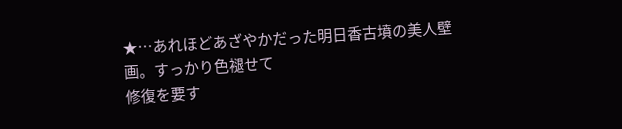★…あれほどあざやかだった明日香古墳の美人壁画。すっかり色褪せて
修復を要す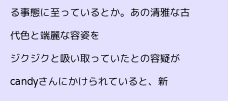る事態に至っているとか。あの清雅な古代色と端麗な容姿を
ジクジクと吸い取っていたとの容疑がcandyさんにかけられていると、新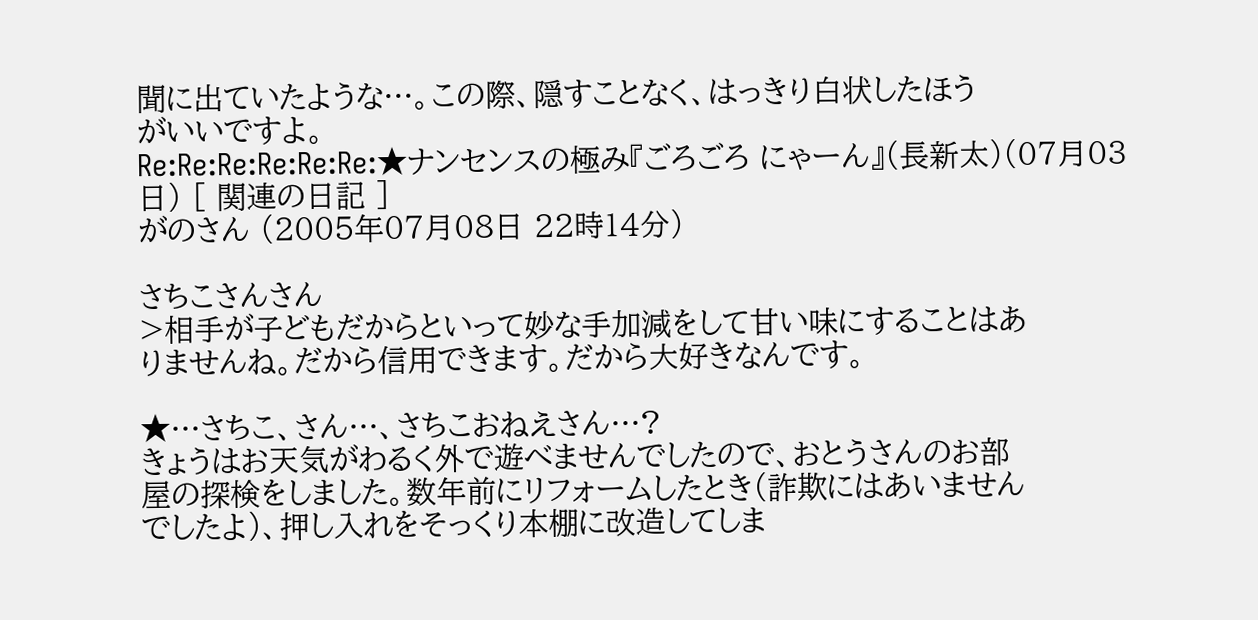聞に出ていたような…。この際、隠すことなく、はっきり白状したほう
がいいですよ。
Re:Re:Re:Re:Re:Re:★ナンセンスの極み『ごろごろ にゃーん』(長新太)(07月03日) [ 関連の日記 ]
がのさん (2005年07月08日 22時14分)

さちこさんさん
>相手が子どもだからといって妙な手加減をして甘い味にすることはあ
りませんね。だから信用できます。だから大好きなんです。

★…さちこ、さん…、さちこおねえさん…?
きょうはお天気がわるく外で遊べませんでしたので、おとうさんのお部
屋の探検をしました。数年前にリフォームしたとき(詐欺にはあいません
でしたよ)、押し入れをそっくり本棚に改造してしま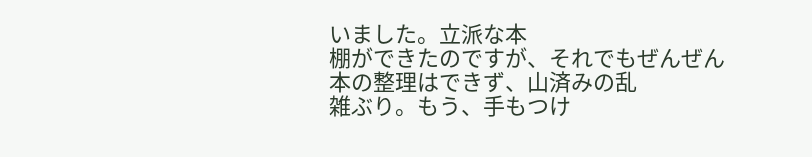いました。立派な本
棚ができたのですが、それでもぜんぜん本の整理はできず、山済みの乱
雑ぶり。もう、手もつけ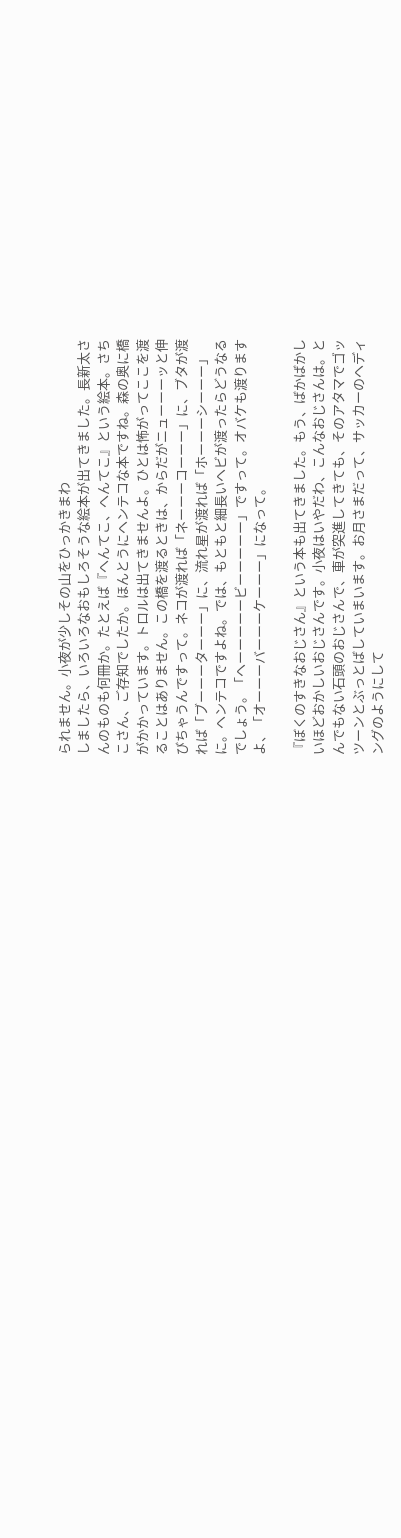られません。小夜が少しその山をひっかきまわ
しましたら、いろいろなおもしろそうな絵本が出てきました。長新太さ
んのものも何冊か。たとえば『へんてこ、へんてこ』という絵本。さち
こさん、ご存知でしたか。ほんとうにヘンテコな本ですね。森の奥に橋
がかかっています。トロルは出てきませんよ。ひとは怖がってここを渡
ることはありません。この橋を渡るときは、からだがニューーーッと伸
びちゃうんですって。ネコが渡れば「ネーーーコーーー」に、ブタが渡
れば「ブーーーターーー」に、流れ星が渡れば「ホーーーシーーー」
に。ヘンテコですよね。では、もともと細長いヘビが渡ったらどうなる
でしょう。「ヘーーーーービーーーーー」ですって。オバケも渡ります
よ、「オーーーバーーーケーーー」になって。

『ぼくのすきなおじさん』という本も出てきました。もう、ばかばかし
いほどおかしいおじさんです。小夜はいやだわ、こんなおじさんは。と
んでもない石頭のおじさんで、車が突進してきても、そのアタマでゴッ
ツーンとぶっとばしていまいます。お月さまだって、サッカーのヘディ
ングのようにして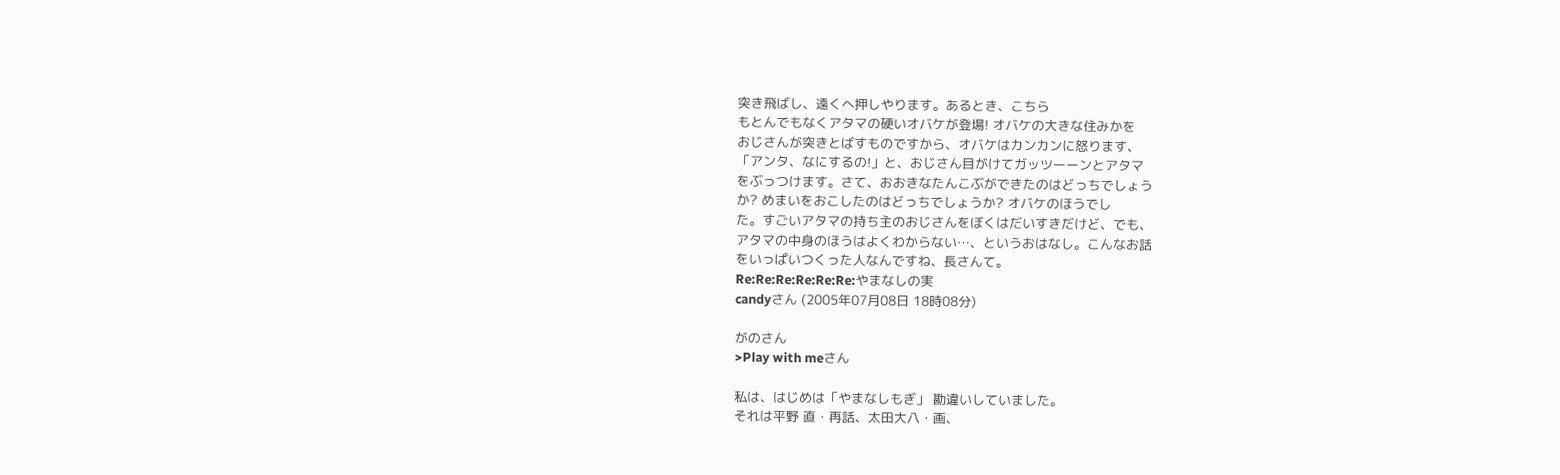突き飛ばし、遠くへ押しやります。あるとき、こちら
もとんでもなくアタマの硬いオバケが登場! オバケの大きな住みかを
おじさんが突きとばすものですから、オバケはカンカンに怒ります、
「アンタ、なにするの!」と、おじさん目がけてガッツーーンとアタマ
をぶっつけます。さて、おおきなたんこぶができたのはどっちでしょう
か? めまいをおこしたのはどっちでしょうか? オバケのほうでし
た。すごいアタマの持ち主のおじさんをぼくはだいすきだけど、でも、
アタマの中身のほうはよくわからない…、というおはなし。こんなお話
をいっぱいつくった人なんですね、長さんて。
Re:Re:Re:Re:Re:Re:やまなしの実
candyさん (2005年07月08日 18時08分)

がのさん
>Play with meさん

私は、はじめは「やまなしもぎ」 勘違いしていました。
それは平野 直・再話、太田大八・画、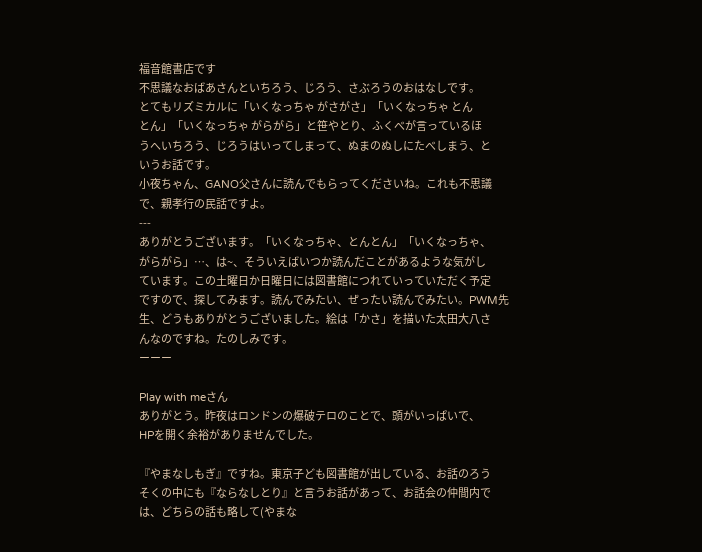福音館書店です
不思議なおばあさんといちろう、じろう、さぶろうのおはなしです。
とてもリズミカルに「いくなっちゃ がさがさ」「いくなっちゃ とん
とん」「いくなっちゃ がらがら」と笹やとり、ふくべが言っているほ
うへいちろう、じろうはいってしまって、ぬまのぬしにたべしまう、と
いうお話です。
小夜ちゃん、GANO父さんに読んでもらってくださいね。これも不思議
で、親孝行の民話ですよ。
---
ありがとうございます。「いくなっちゃ、とんとん」「いくなっちゃ、
がらがら」…、は~、そういえばいつか読んだことがあるような気がし
ています。この土曜日か日曜日には図書館につれていっていただく予定
ですので、探してみます。読んでみたい、ぜったい読んでみたい。PWM先
生、どうもありがとうございました。絵は「かさ」を描いた太田大八さ
んなのですね。たのしみです。
ーーー

Play with meさん
ありがとう。昨夜はロンドンの爆破テロのことで、頭がいっぱいで、
HPを開く余裕がありませんでした。

『やまなしもぎ』ですね。東京子ども図書館が出している、お話のろう
そくの中にも『ならなしとり』と言うお話があって、お話会の仲間内で
は、どちらの話も略して(やまな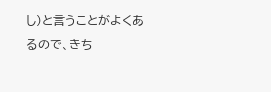し)と言うことがよくあるので、きち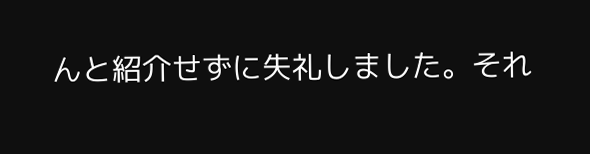んと紹介せずに失礼しました。それ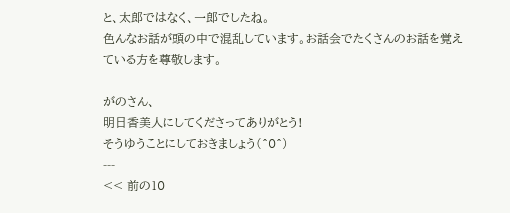と、太郎ではなく、一郎でしたね。
色んなお話が頭の中で混乱しています。お話会でたくさんのお話を覚え
ている方を尊敬します。

がのさん、
明日香美人にしてくださってありがとう!
そうゆうことにしておきましょう(^0^)
---
<< 前の10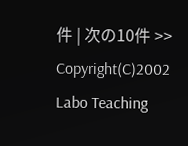件 | 次の10件 >>
Copyright(C)2002 Labo Teaching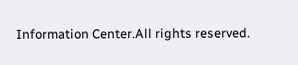Information Center.All rights reserved.